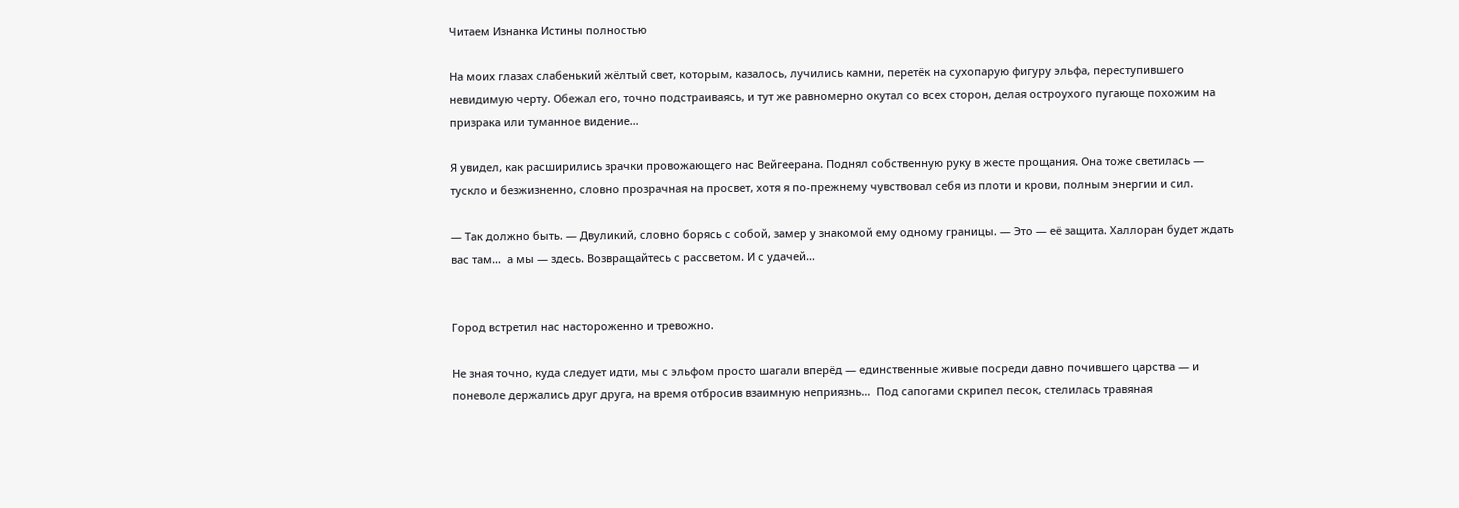Читаем Изнанка Истины полностью

На моих глазах слабенький жёлтый свет, которым, казалось, лучились камни, перетёк на сухопарую фигуру эльфа, переступившего невидимую черту. Обежал его, точно подстраиваясь, и тут же равномерно окутал со всех сторон, делая остроухого пугающе похожим на призрака или туманное видение…

Я увидел, как расширились зрачки провожающего нас Вейгеерана. Поднял собственную руку в жесте прощания. Она тоже светилась — тускло и безжизненно, словно прозрачная на просвет, хотя я по-прежнему чувствовал себя из плоти и крови, полным энергии и сил.

— Так должно быть. — Двуликий, словно борясь с собой, замер у знакомой ему одному границы. — Это — её защита. Халлоран будет ждать вас там…  а мы — здесь. Возвращайтесь с рассветом. И с удачей…


Город встретил нас настороженно и тревожно.

Не зная точно, куда следует идти, мы с эльфом просто шагали вперёд — единственные живые посреди давно почившего царства — и поневоле держались друг друга, на время отбросив взаимную неприязнь…  Под сапогами скрипел песок, стелилась травяная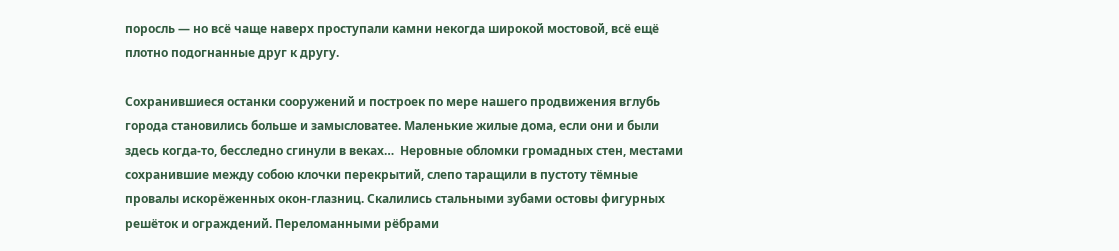поросль — но всё чаще наверх проступали камни некогда широкой мостовой, всё ещё плотно подогнанные друг к другу.

Сохранившиеся останки сооружений и построек по мере нашего продвижения вглубь города становились больше и замысловатее. Маленькие жилые дома, если они и были здесь когда-то, бесследно сгинули в веках…  Неровные обломки громадных стен, местами сохранившие между собою клочки перекрытий, слепо таращили в пустоту тёмные провалы искорёженных окон-глазниц. Скалились стальными зубами остовы фигурных решёток и ограждений. Переломанными рёбрами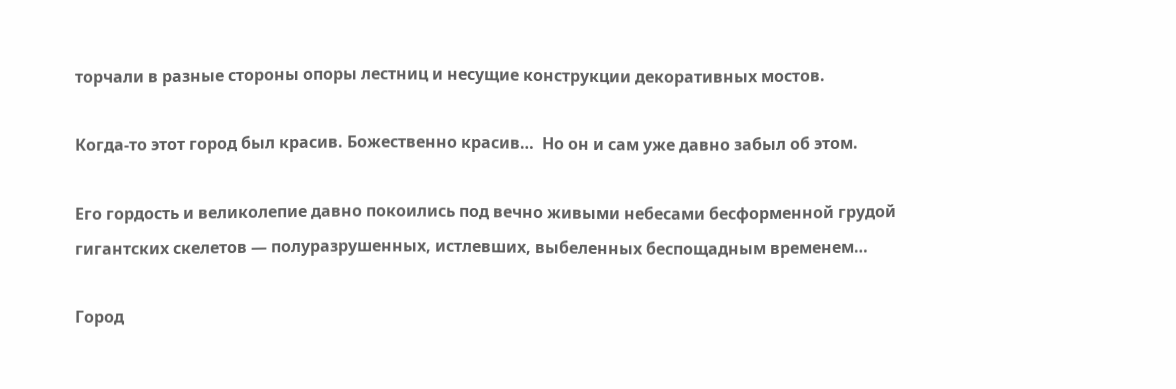торчали в разные стороны опоры лестниц и несущие конструкции декоративных мостов.

Когда-то этот город был красив. Божественно красив…  Но он и сам уже давно забыл об этом.

Его гордость и великолепие давно покоились под вечно живыми небесами бесформенной грудой гигантских скелетов — полуразрушенных, истлевших, выбеленных беспощадным временем…

Город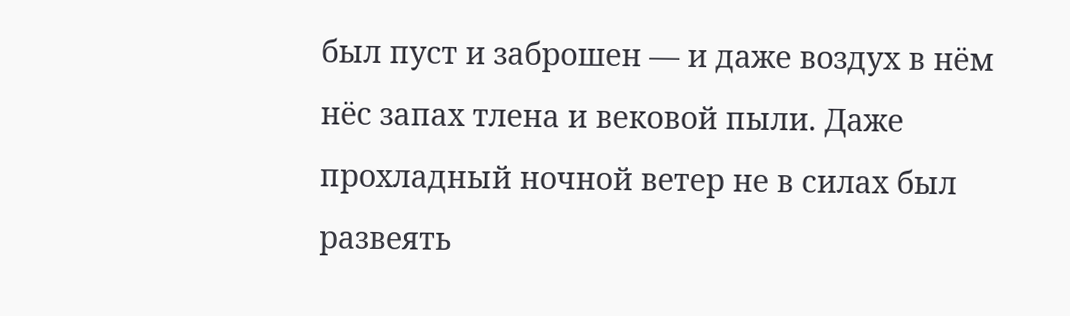был пуст и заброшен — и даже воздух в нём нёс запах тлена и вековой пыли. Даже прохладный ночной ветер не в силах был развеять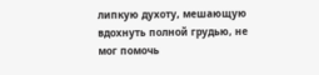липкую духоту, мешающую вдохнуть полной грудью, не мог помочь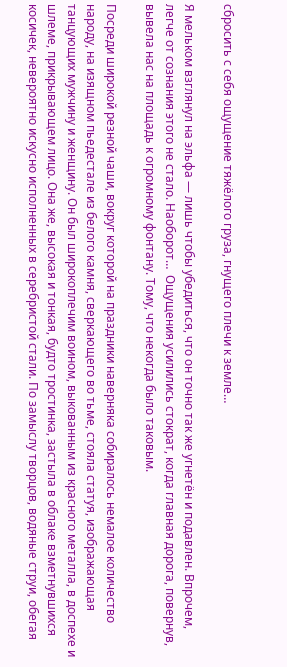сбросить с себя ощущение тяжёлого груза, гнущего плечи к земле…

Я мельком взглянул на эльфа — лишь чтобы убедиться, что он точно так же угнетён и подавлен. Впрочем, легче от сознания этого не стало. Наоборот…  Ощущения усилились стократ, когда главная дорога, повернув, вывела нас на площадь к огромному фонтану. Тому, что некогда было таковым.

Посреди широкой резной чаши, вокруг которой на праздники наверняка собиралось немалое количество народу, на изящном пьедестале из белого камня, сверкающего во тьме, стояла статуя, изображающая танцующих мужчину и женщину. Он был широкоплечим воином, выкованным из красного металла, в доспехе и шлеме, прикрывающем лицо. Она же, высокая и тонкая, будто тростинка, застыла в облаке взметнувшихся косичек, невероятно искусно исполненных в серебристой стали. По замыслу творцов, водяные струи, обегая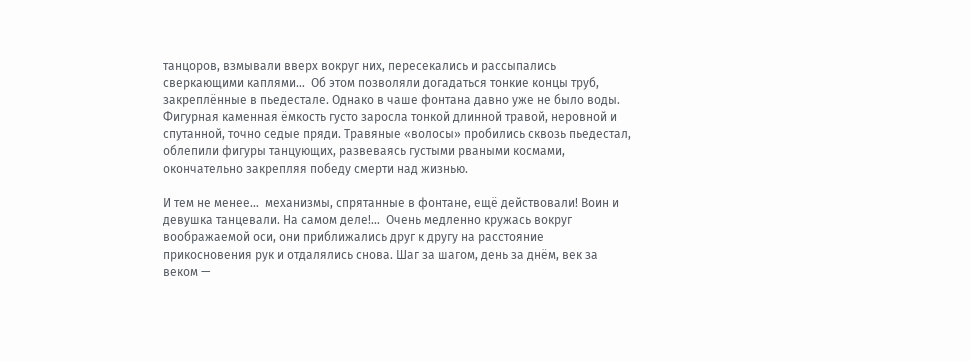танцоров, взмывали вверх вокруг них, пересекались и рассыпались сверкающими каплями…  Об этом позволяли догадаться тонкие концы труб, закреплённые в пьедестале. Однако в чаше фонтана давно уже не было воды. Фигурная каменная ёмкость густо заросла тонкой длинной травой, неровной и спутанной, точно седые пряди. Травяные «волосы» пробились сквозь пьедестал, облепили фигуры танцующих, развеваясь густыми рваными космами, окончательно закрепляя победу смерти над жизнью.

И тем не менее…  механизмы, спрятанные в фонтане, ещё действовали! Воин и девушка танцевали. На самом деле!…  Очень медленно кружась вокруг воображаемой оси, они приближались друг к другу на расстояние прикосновения рук и отдалялись снова. Шаг за шагом, день за днём, век за веком —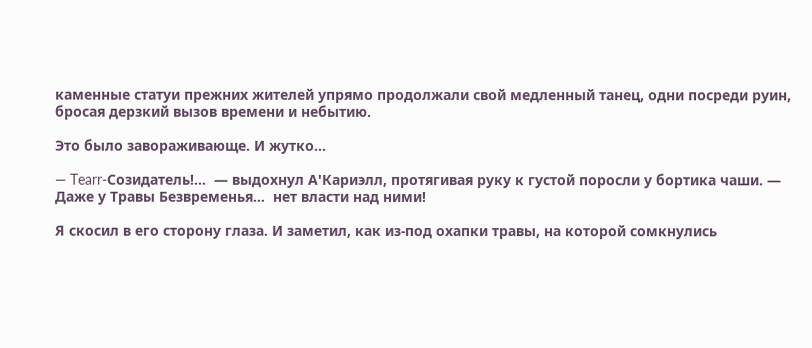каменные статуи прежних жителей упрямо продолжали свой медленный танец, одни посреди руин, бросая дерзкий вызов времени и небытию.

Это было завораживающе. И жутко…

— Tearr-Созидатель!…  — выдохнул А'Кариэлл, протягивая руку к густой поросли у бортика чаши. — Даже у Травы Безвременья…  нет власти над ними!

Я скосил в его сторону глаза. И заметил, как из-под охапки травы, на которой сомкнулись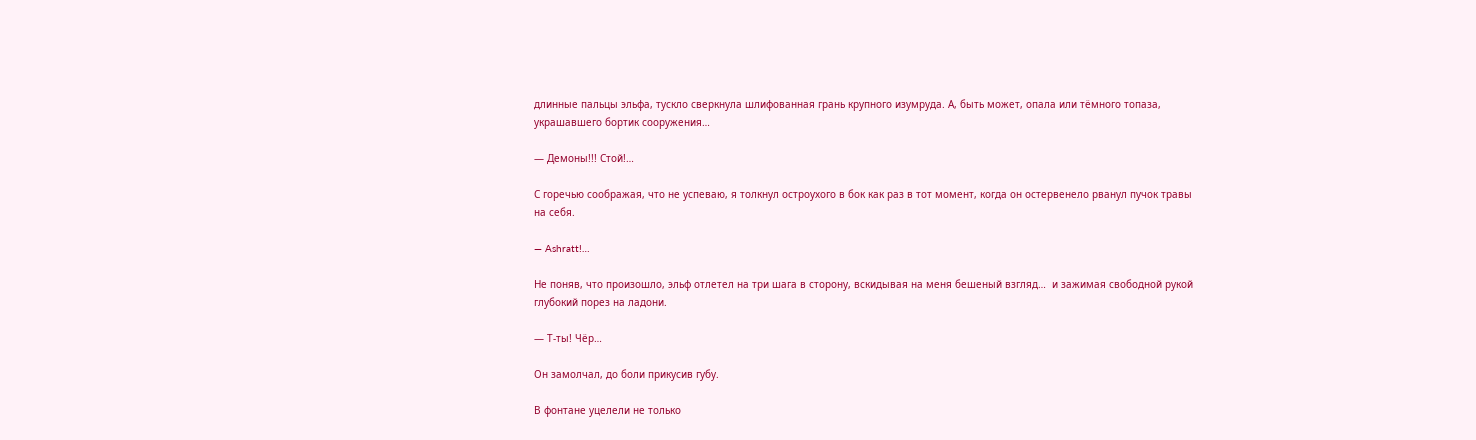длинные пальцы эльфа, тускло сверкнула шлифованная грань крупного изумруда. А, быть может, опала или тёмного топаза, украшавшего бортик сооружения…

— Демоны!!! Стой!…

С горечью соображая, что не успеваю, я толкнул остроухого в бок как раз в тот момент, когда он остервенело рванул пучок травы на себя.

— Ashratt!…

Не поняв, что произошло, эльф отлетел на три шага в сторону, вскидывая на меня бешеный взгляд…  и зажимая свободной рукой глубокий порез на ладони.

— Т-ты! Чёр…

Он замолчал, до боли прикусив губу.

В фонтане уцелели не только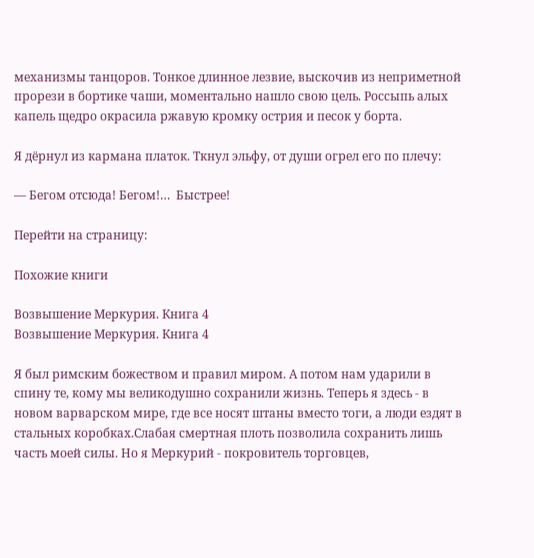механизмы танцоров. Тонкое длинное лезвие, выскочив из неприметной прорези в бортике чаши, моментально нашло свою цель. Россыпь алых капель щедро окрасила ржавую кромку острия и песок у борта.

Я дёрнул из кармана платок. Ткнул эльфу, от души огрел его по плечу:

— Бегом отсюда! Бегом!…  Быстрее!

Перейти на страницу:

Похожие книги

Возвышение Меркурия. Книга 4
Возвышение Меркурия. Книга 4

Я был римским божеством и правил миром. А потом нам ударили в спину те, кому мы великодушно сохранили жизнь. Теперь я здесь - в новом варварском мире, где все носят штаны вместо тоги, а люди ездят в стальных коробках.Слабая смертная плоть позволила сохранить лишь часть моей силы. Но я Меркурий - покровитель торговцев,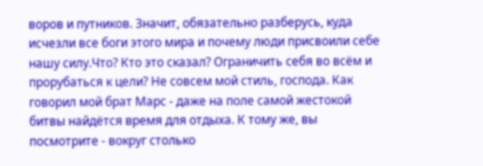воров и путников. Значит, обязательно разберусь, куда исчезли все боги этого мира и почему люди присвоили себе нашу силу.Что? Кто это сказал? Ограничить себя во всём и прорубаться к цели? Не совсем мой стиль, господа. Как говорил мой брат Марс - даже на поле самой жестокой битвы найдётся время для отдыха. К тому же, вы посмотрите - вокруг столько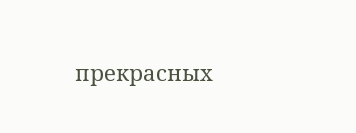прекрасных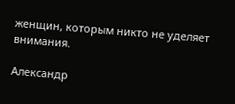женщин, которым никто не уделяет внимания.

Александр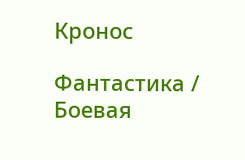Кронос

Фантастика / Боевая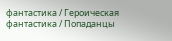фантастика / Героическая фантастика / Попаданцы